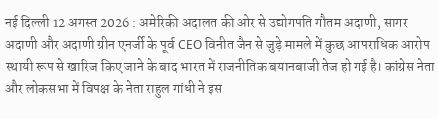नई दिल्ली 12 अगस्त 2026 : अमेरिकी अदालत की ओर से उद्योगपति गौतम अदाणी, सागर अदाणी और अदाणी ग्रीन एनर्जी के पूर्व CEO विनीत जैन से जुड़े मामले में कुछ आपराधिक आरोप स्थायी रूप से खारिज किए जाने के बाद भारत में राजनीतिक बयानबाजी तेज हो गई है। कांग्रेस नेता और लोकसभा में विपक्ष के नेता राहुल गांधी ने इस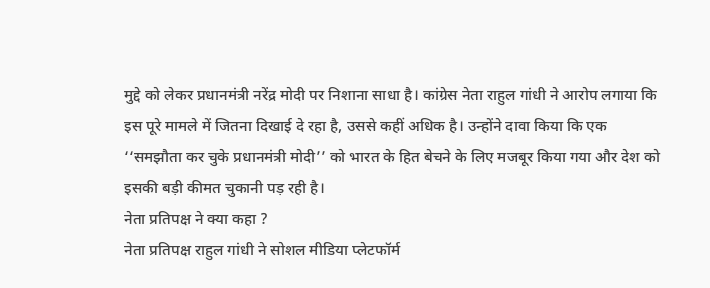मुद्दे को लेकर प्रधानमंत्री नरेंद्र मोदी पर निशाना साधा है। कांग्रेस नेता राहुल गांधी ने आरोप लगाया कि इस पूरे मामले में जितना दिखाई दे रहा है, उससे कहीं अधिक है। उन्होंने दावा किया कि एक ‘‘समझौता कर चुके प्रधानमंत्री मोदी’’ को भारत के हित बेचने के लिए मजबूर किया गया और देश को इसकी बड़ी कीमत चुकानी पड़ रही है।
नेता प्रतिपक्ष ने क्या कहा ?
नेता प्रतिपक्ष राहुल गांधी ने सोशल मीडिया प्लेटफॉर्म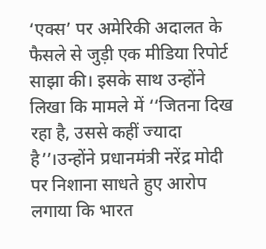‘एक्स’ पर अमेरिकी अदालत के फैसले से जुड़ी एक मीडिया रिपोर्ट साझा की। इसके साथ उन्होंने लिखा कि मामले में ‘‘जितना दिख रहा है, उससे कहीं ज्यादा है’’।उन्होंने प्रधानमंत्री नरेंद्र मोदी पर निशाना साधते हुए आरोप लगाया कि भारत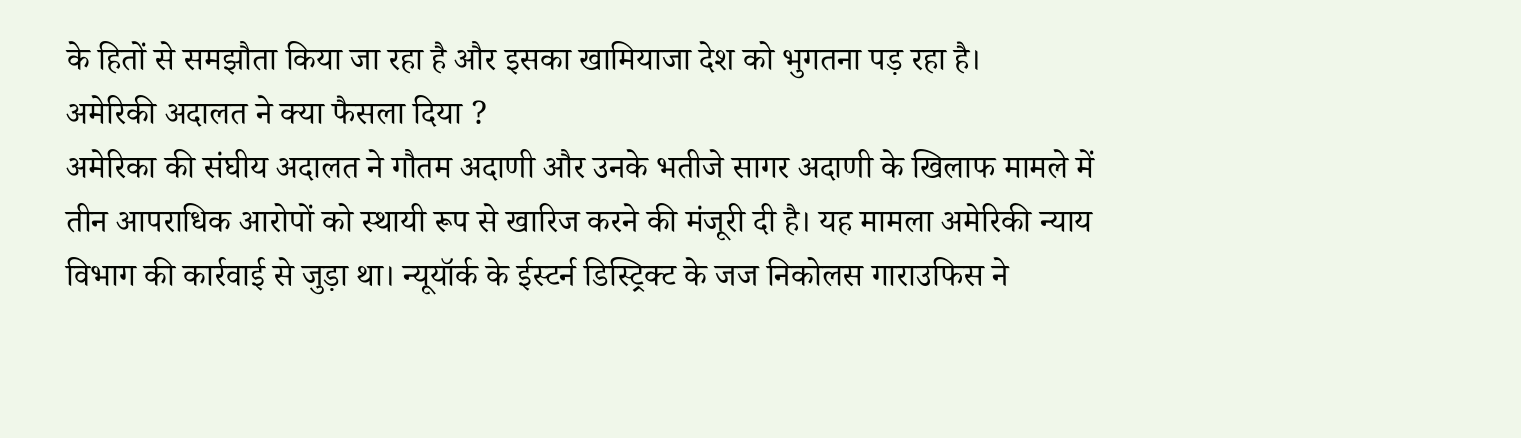के हितों से समझौता किया जा रहा है और इसका खामियाजा देश को भुगतना पड़ रहा है।
अमेरिकी अदालत ने क्या फैसला दिया ?
अमेरिका की संघीय अदालत ने गौतम अदाणी और उनके भतीजे सागर अदाणी के खिलाफ मामले में तीन आपराधिक आरोपों को स्थायी रूप से खारिज करने की मंजूरी दी है। यह मामला अमेरिकी न्याय विभाग की कार्रवाई से जुड़ा था। न्यूयॉर्क के ईस्टर्न डिस्ट्रिक्ट के जज निकोलस गाराउफिस ने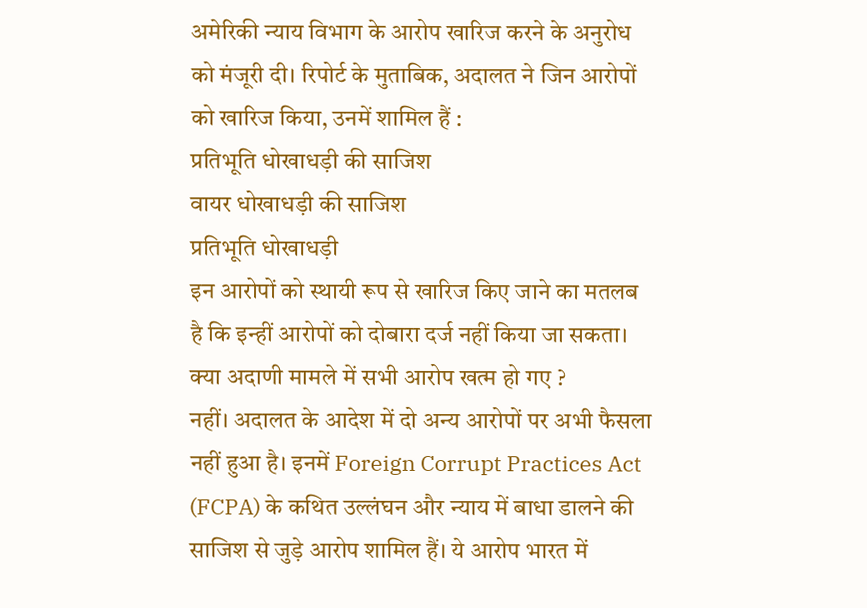अमेरिकी न्याय विभाग के आरोप खारिज करने के अनुरोध को मंजूरी दी। रिपोर्ट के मुताबिक, अदालत ने जिन आरोपों को खारिज किया, उनमें शामिल हैं :
प्रतिभूति धोखाधड़ी की साजिश
वायर धोखाधड़ी की साजिश
प्रतिभूति धोखाधड़ी
इन आरोपों को स्थायी रूप से खारिज किए जाने का मतलब है कि इन्हीं आरोपों को दोबारा दर्ज नहीं किया जा सकता।
क्या अदाणी मामले में सभी आरोप खत्म हो गए ?
नहीं। अदालत के आदेश में दो अन्य आरोपों पर अभी फैसला नहीं हुआ है। इनमें Foreign Corrupt Practices Act (FCPA) के कथित उल्लंघन और न्याय में बाधा डालने की साजिश से जुड़े आरोप शामिल हैं। ये आरोप भारत में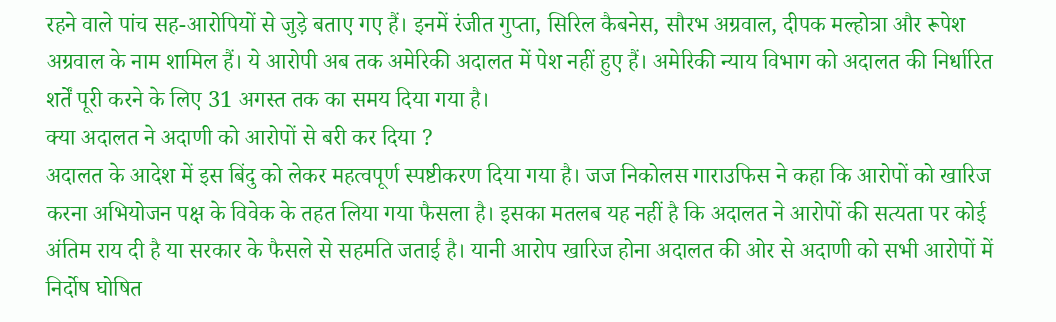रहने वाले पांच सह-आरोपियों से जुड़े बताए गए हैं। इनमें रंजीत गुप्ता, सिरिल कैबनेस, सौरभ अग्रवाल, दीपक मल्होत्रा और रूपेश अग्रवाल के नाम शामिल हैं। ये आरोपी अब तक अमेरिकी अदालत में पेश नहीं हुए हैं। अमेरिकी न्याय विभाग को अदालत की निर्धारित शर्तें पूरी करने के लिए 31 अगस्त तक का समय दिया गया है।
क्या अदालत ने अदाणी को आरोपों से बरी कर दिया ?
अदालत के आदेश में इस बिंदु को लेकर महत्वपूर्ण स्पष्टीकरण दिया गया है। जज निकोलस गाराउफिस ने कहा कि आरोपों को खारिज करना अभियोजन पक्ष के विवेक के तहत लिया गया फैसला है। इसका मतलब यह नहीं है कि अदालत ने आरोपों की सत्यता पर कोई अंतिम राय दी है या सरकार के फैसले से सहमति जताई है। यानी आरोप खारिज होना अदालत की ओर से अदाणी को सभी आरोपों में निर्दोष घोषित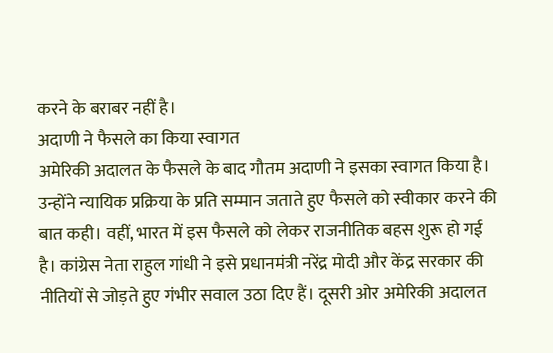करने के बराबर नहीं है।
अदाणी ने फैसले का किया स्वागत
अमेरिकी अदालत के फैसले के बाद गौतम अदाणी ने इसका स्वागत किया है। उन्होंने न्यायिक प्रक्रिया के प्रति सम्मान जताते हुए फैसले को स्वीकार करने की बात कही। वहीं, भारत में इस फैसले को लेकर राजनीतिक बहस शुरू हो गई है। कांग्रेस नेता राहुल गांधी ने इसे प्रधानमंत्री नरेंद्र मोदी और केंद्र सरकार की नीतियों से जोड़ते हुए गंभीर सवाल उठा दिए हैं। दूसरी ओर अमेरिकी अदालत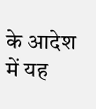के आदेश में यह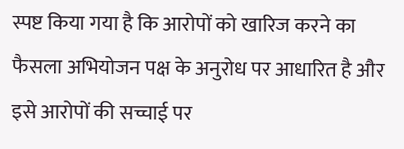स्पष्ट किया गया है कि आरोपों को खारिज करने का फैसला अभियोजन पक्ष के अनुरोध पर आधारित है और इसे आरोपों की सच्चाई पर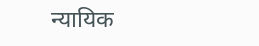न्यायिक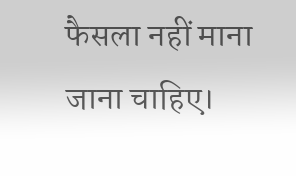फैसला नहीं माना जाना चाहिए।